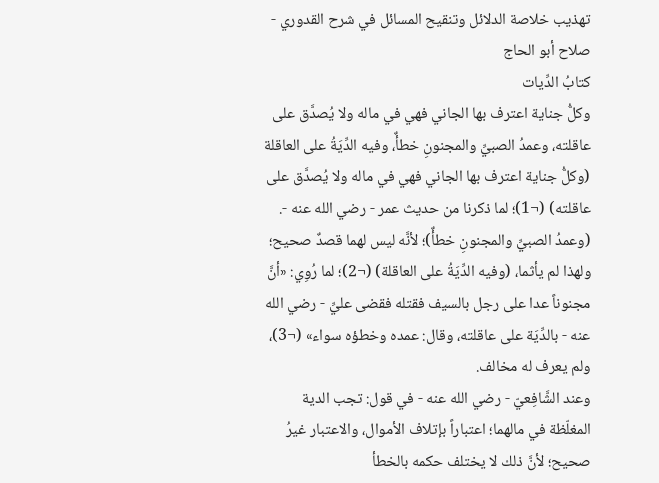تهذيب خلاصة الدلائل وتنقيح المسائل في شرح القدوري - صلاح أبو الحاج
كتابُ الدِّيات
وكلُّ جناية اعترف بها الجاني فهي في ماله ولا يُصدَّق على عاقلته، وعمدُ الصبيِّ والمجنونِ خطأٌ، وفيه الدِّيَةُ على العاقلة
(وكلُّ جناية اعترف بها الجاني فهي في ماله ولا يُصدَّق على عاقلته) (¬1)؛ لما ذكرنا من حديث عمر - رضي الله عنه -.
(وعمدُ الصبيِّ والمجنونِ خطأٌ)؛ لأنَّه ليس لهما قصدٌ صحيح؛ ولهذا لم يأثما، (وفيه الدِّيَةُ على العاقلة) (¬2)؛ لما رُوِي: «أنَّ مجنوناً عدا على رجل بالسيف فقتله فقضى عليِّ - رضي الله عنه - بالدِّيَة على عاقلته، وقال: عمده وخطؤه سواء» (¬3)، ولم يعرف له مخالف.
وعند الشَّافِعيّ - رضي الله عنه - في قول: تجب الدية المغلّظة في مالهما؛ اعتباراً بإتلاف الأموال، والاعتبار غيرُ صحيح؛ لأنَّ ذلك لا يختلف حكمه بالخطأ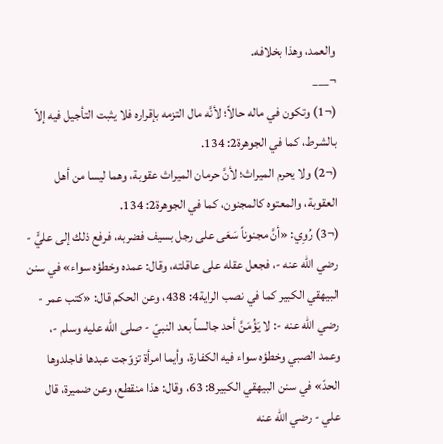والعمد، وهذا بخلافه.
¬___
(¬1) وتكون في ماله حالاً؛ لأنَّه مال التزمه بإقراره فلا يثبت التأجيل فيه إلاّ بالشرط، كما في الجوهرة2: 134.
(¬2) ولا يحرم الميراث؛ لأنَّ حرمان الميراث عقوبة، وهما ليسا من أهل العقوبة، والمعتوه كالمجنون، كما في الجوهرة2: 134.
(¬3) رُوِي: «أنَّ مجنوناً سَعَى على رجل بسيف فضربه، فرفع ذلك إلى عليٍّ - رضي الله عنه -، فجعل عقله على عاقلته، وقال: عمده وخطؤه سواء» في سنن البيهقي الكبير كما في نصب الراية4: 438، وعن الحكم قال: «كتب عمر - رضي الله عنه -: لا يَؤُمَنَّ أحد جالساً بعد النبيّ - صلى الله عليه وسلم -، وعمد الصبي وخطؤه سواء فيه الكفارة، وأيما امرأة تزوّجت عبدها فاجلدوها الحدّ» في سنن البيهقي الكبير8: 63، وقال: هذا منقطع، وعن ضميرة، قال علي - رضي الله عنه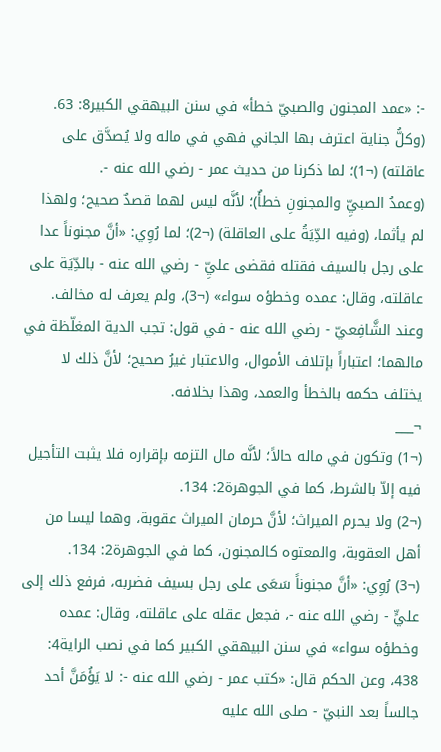-: «عمد المجنون والصبيّ خطأ» في سنن البيهقي الكبير8: 63.
(وكلُّ جناية اعترف بها الجاني فهي في ماله ولا يُصدَّق على عاقلته) (¬1)؛ لما ذكرنا من حديث عمر - رضي الله عنه -.
(وعمدُ الصبيِّ والمجنونِ خطأٌ)؛ لأنَّه ليس لهما قصدٌ صحيح؛ ولهذا لم يأثما، (وفيه الدِّيَةُ على العاقلة) (¬2)؛ لما رُوِي: «أنَّ مجنوناً عدا على رجل بالسيف فقتله فقضى عليِّ - رضي الله عنه - بالدِّيَة على عاقلته، وقال: عمده وخطؤه سواء» (¬3)، ولم يعرف له مخالف.
وعند الشَّافِعيّ - رضي الله عنه - في قول: تجب الدية المغلّظة في مالهما؛ اعتباراً بإتلاف الأموال، والاعتبار غيرُ صحيح؛ لأنَّ ذلك لا يختلف حكمه بالخطأ والعمد، وهذا بخلافه.
¬___
(¬1) وتكون في ماله حالاً؛ لأنَّه مال التزمه بإقراره فلا يثبت التأجيل فيه إلاّ بالشرط، كما في الجوهرة2: 134.
(¬2) ولا يحرم الميراث؛ لأنَّ حرمان الميراث عقوبة، وهما ليسا من أهل العقوبة، والمعتوه كالمجنون، كما في الجوهرة2: 134.
(¬3) رُوِي: «أنَّ مجنوناً سَعَى على رجل بسيف فضربه، فرفع ذلك إلى عليٍّ - رضي الله عنه -، فجعل عقله على عاقلته، وقال: عمده وخطؤه سواء» في سنن البيهقي الكبير كما في نصب الراية4: 438، وعن الحكم قال: «كتب عمر - رضي الله عنه -: لا يَؤُمَنَّ أحد جالساً بعد النبيّ - صلى الله عليه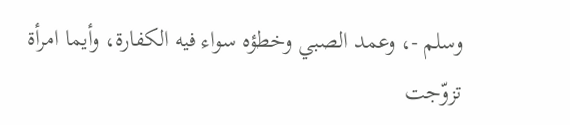وسلم -، وعمد الصبي وخطؤه سواء فيه الكفارة، وأيما امرأة تزوّجت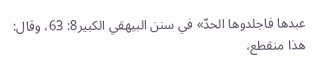عبدها فاجلدوها الحدّ» في سنن البيهقي الكبير8: 63، وقال: هذا منقطع،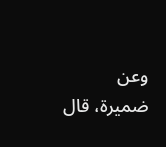وعن ضميرة، قال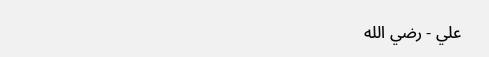علي - رضي الله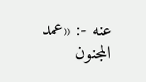عنه -: «عمد المجنون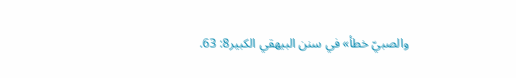والصبيّ خطأ» في سنن البيهقي الكبير8: 63.